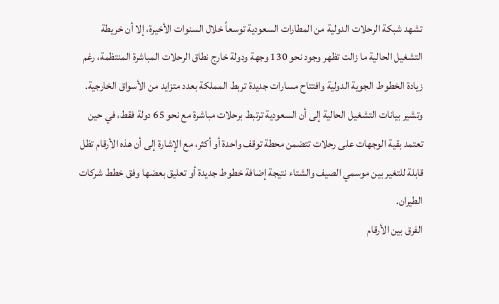تشهد شبكة الرحلات الدولية من المطارات السعودية توسعاً خلال السنوات الأخيرة، إلا أن خريطة التشغيل الحالية ما زالت تظهر وجود نحو 130 وجهة ودولة خارج نطاق الرحلات المباشرة المنتظمة، رغم زيادة الخطوط الجوية الدولية وافتتاح مسارات جديدة تربط المملكة بعدد متزايد من الأسواق الخارجية.
وتشير بيانات التشغيل الحالية إلى أن السعودية ترتبط برحلات مباشرة مع نحو 65 دولة فقط، في حين تعتمد بقية الوجهات على رحلات تتضمن محطة توقف واحدة أو أكثر، مع الإشارة إلى أن هذه الأرقام تظل قابلة للتغير بين موسمي الصيف والشتاء نتيجة إضافة خطوط جديدة أو تعليق بعضها وفق خطط شركات الطيران.
الفرق بين الأرقام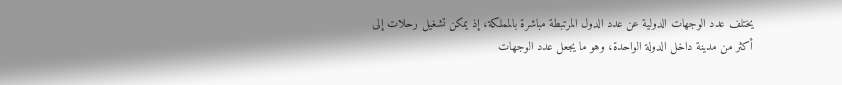يختلف عدد الوجهات الدولية عن عدد الدول المرتبطة مباشرة بالمملكة، إذ يمكن تشغيل رحلات إلى أكثر من مدينة داخل الدولة الواحدة، وهو ما يجعل عدد الوجهات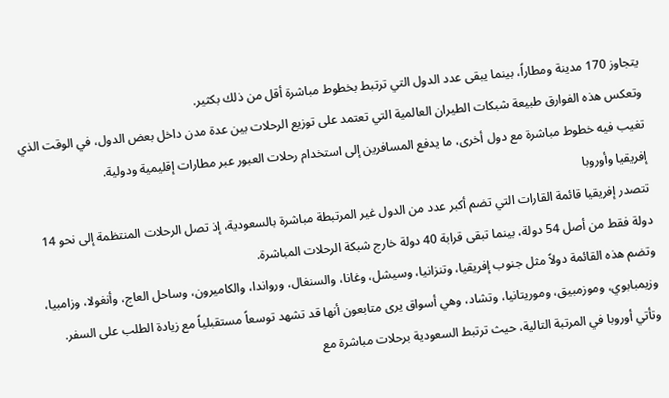يتجاوز 170 مدينة ومطاراً، بينما يبقى عدد الدول التي ترتبط بخطوط مباشرة أقل من ذلك بكثير.
وتعكس هذه الفوارق طبيعة شبكات الطيران العالمية التي تعتمد على توزيع الرحلات بين عدة مدن داخل بعض الدول، في الوقت الذي تغيب فيه خطوط مباشرة مع دول أخرى، ما يدفع المسافرين إلى استخدام رحلات العبور عبر مطارات إقليمية ودولية.
إفريقيا وأوروبا
تتصدر إفريقيا قائمة القارات التي تضم أكبر عدد من الدول غير المرتبطة مباشرة بالسعودية، إذ تصل الرحلات المنتظمة إلى نحو 14 دولة فقط من أصل 54 دولة، بينما تبقى قرابة 40 دولة خارج شبكة الرحلات المباشرة.
وتضم هذه القائمة دولاً مثل جنوب إفريقيا، وتنزانيا، وسيشل، وغانا، والسنغال، ورواندا، والكاميرون، وساحل العاج، وأنغولا، وزامبيا، وزيمبابوي، وموزمبيق، وموريتانيا، وتشاد، وهي أسواق يرى متابعون أنها قد تشهد توسعاً مستقبلياً مع زيادة الطلب على السفر.
وتأتي أوروبا في المرتبة التالية، حيث ترتبط السعودية برحلات مباشرة مع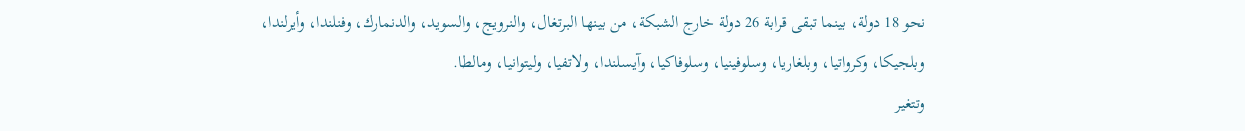نحو 18 دولة، بينما تبقى قرابة 26 دولة خارج الشبكة، من بينها البرتغال، والنرويج، والسويد، والدنمارك، وفنلندا، وأيرلندا، وبلجيكا، وكرواتيا، وبلغاريا، وسلوفينيا، وسلوفاكيا، وآيسلندا، ولاتفيا، وليتوانيا، ومالطا.
وتتغير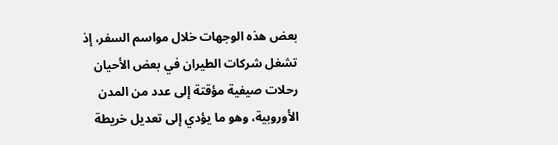بعض هذه الوجهات خلال مواسم السفر، إذ تشغل شركات الطيران في بعض الأحيان رحلات صيفية مؤقتة إلى عدد من المدن الأوروبية، وهو ما يؤدي إلى تعديل خريطة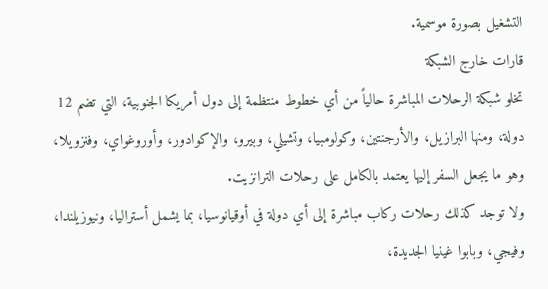التشغيل بصورة موسمية.
قارات خارج الشبكة
تخلو شبكة الرحلات المباشرة حالياً من أي خطوط منتظمة إلى دول أمريكا الجنوبية، التي تضم 12 دولة، ومنها البرازيل، والأرجنتين، وكولومبيا، وتشيلي، وبيرو، والإكوادور، وأوروغواي، وفنزويلا، وهو ما يجعل السفر إليها يعتمد بالكامل على رحلات الترانزيت.
ولا توجد كذلك رحلات ركاب مباشرة إلى أي دولة في أوقيانوسيا، بما يشمل أستراليا، ونيوزيلندا، وفيجي، وبابوا غينيا الجديدة،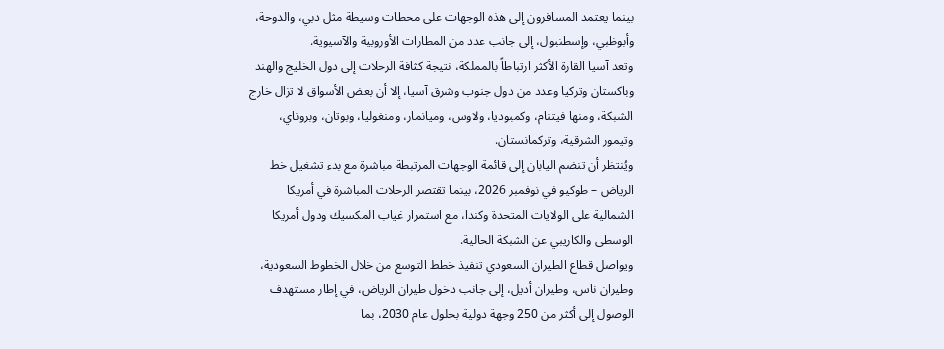بينما يعتمد المسافرون إلى هذه الوجهات على محطات وسيطة مثل دبي، والدوحة، وأبوظبي، وإسطنبول، إلى جانب عدد من المطارات الأوروبية والآسيوية.
وتعد آسيا القارة الأكثر ارتباطاً بالمملكة، نتيجة كثافة الرحلات إلى دول الخليج والهند وباكستان وتركيا وعدد من دول جنوب وشرق آسيا، إلا أن بعض الأسواق لا تزال خارج الشبكة، ومنها فيتنام، وكمبوديا، ولاوس، وميانمار، ومنغوليا، وبوتان، وبروناي، وتيمور الشرقية، وتركمانستان.
ويُنتظر أن تنضم اليابان إلى قائمة الوجهات المرتبطة مباشرة مع بدء تشغيل خط الرياض – طوكيو في نوفمبر 2026، بينما تقتصر الرحلات المباشرة في أمريكا الشمالية على الولايات المتحدة وكندا، مع استمرار غياب المكسيك ودول أمريكا الوسطى والكاريبي عن الشبكة الحالية.
ويواصل قطاع الطيران السعودي تنفيذ خطط التوسع من خلال الخطوط السعودية، وطيران ناس، وطيران أديل، إلى جانب دخول طيران الرياض، في إطار مستهدف الوصول إلى أكثر من 250 وجهة دولية بحلول عام 2030، بما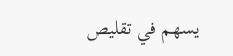يسهم في تقليص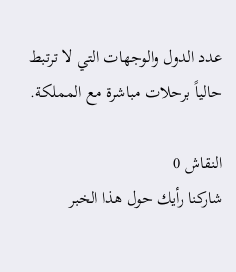عدد الدول والوجهات التي لا ترتبط حالياً برحلات مباشرة مع المملكة.

النقاش 0
شاركنا رأيك حول هذا الخبر